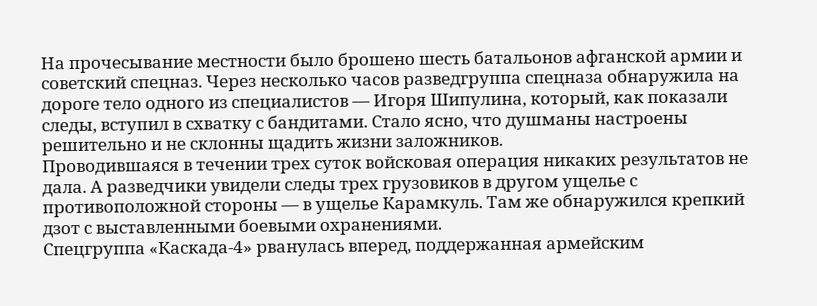На прочесывание местности было брошено шесть батальонов афганской армии и советский спецназ. Через несколько часов разведгруппа спецназа обнаружила на дороге тело одного из специалистов — Игоря Шипулина, который, как показали следы, вступил в схватку с бандитами. Стало ясно, что душманы настроены решительно и не склонны щадить жизни заложников.
Проводившаяся в течении трех суток войсковая операция никаких результатов не дала. А разведчики увидели следы трех грузовиков в другом ущелье с противоположной стороны — в ущелье Карамкуль. Там же обнаружился крепкий дзот с выставленными боевыми охранениями.
Спецгруппа «Каскада-4» рванулась вперед, поддержанная армейским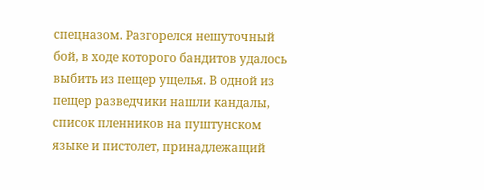спецназом. Разгорелся нешуточный бой, в ходе которого бандитов удалось выбить из пещер ущелья. В одной из пещер разведчики нашли кандалы, список пленников на пуштунском языке и пистолет, принадлежащий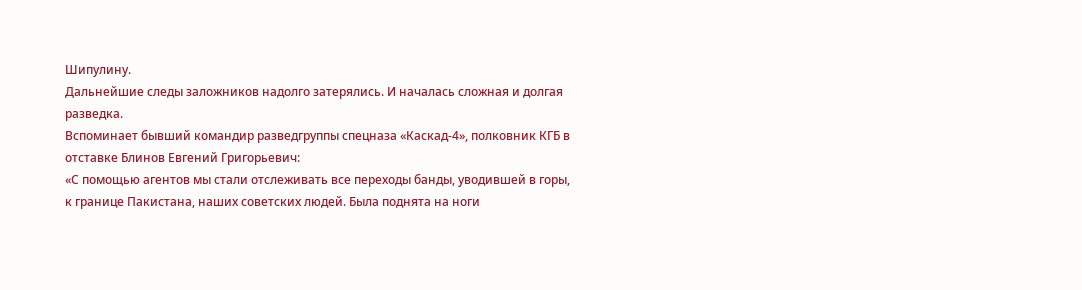Шипулину.
Дальнейшие следы заложников надолго затерялись. И началась сложная и долгая разведка.
Вспоминает бывший командир разведгруппы спецназа «Каскад-4», полковник КГБ в отставке Блинов Евгений Григорьевич:
«С помощью агентов мы стали отслеживать все переходы банды, уводившей в горы, к границе Пакистана, наших советских людей. Была поднята на ноги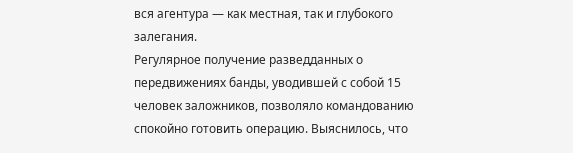вся агентура — как местная, так и глубокого залегания.
Регулярное получение разведданных о передвижениях банды, уводившей с собой 15 человек заложников, позволяло командованию спокойно готовить операцию. Выяснилось, что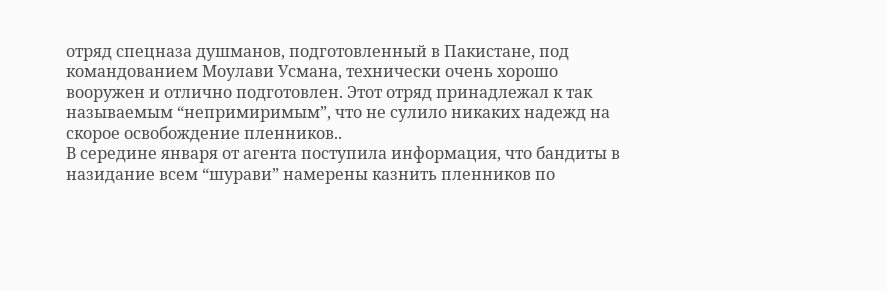отряд спецназа душманов, подготовленный в Пакистане, под командованием Моулави Усмана, технически очень хорошо вооружен и отлично подготовлен. Этот отряд принадлежал к так называемым “непримиримым”, что не сулило никаких надежд на скорое освобождение пленников..
В середине января от агента поступила информация, что бандиты в назидание всем “шурави” намерены казнить пленников по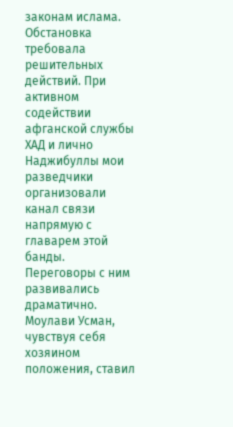законам ислама. Обстановка требовала решительных действий. При активном содействии афганской службы ХАД и лично Наджибуллы мои разведчики организовали канал связи напрямую с главарем этой банды. Переговоры с ним развивались драматично. Моулави Усман, чувствуя себя хозяином положения, ставил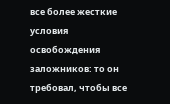все более жесткие условия освобождения заложников: то он требовал, чтобы все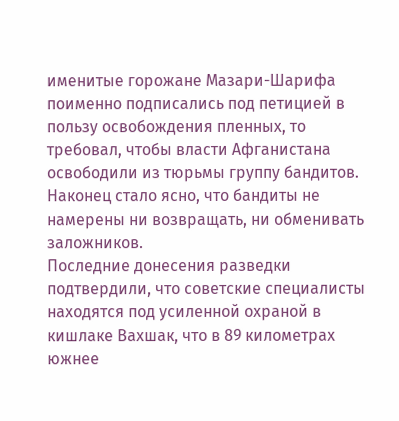именитые горожане Мазари-Шарифа поименно подписались под петицией в пользу освобождения пленных, то требовал, чтобы власти Афганистана освободили из тюрьмы группу бандитов.
Наконец стало ясно, что бандиты не намерены ни возвращать, ни обменивать заложников.
Последние донесения разведки подтвердили, что советские специалисты находятся под усиленной охраной в кишлаке Вахшак, что в 89 километрах южнее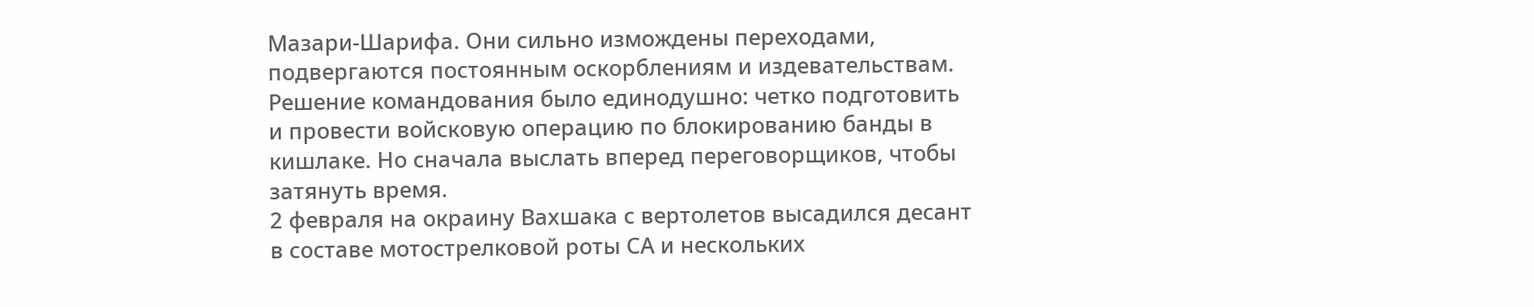Мазари-Шарифа. Они сильно измождены переходами, подвергаются постоянным оскорблениям и издевательствам. Решение командования было единодушно: четко подготовить и провести войсковую операцию по блокированию банды в кишлаке. Но сначала выслать вперед переговорщиков, чтобы затянуть время.
2 февраля на окраину Вахшака с вертолетов высадился десант в составе мотострелковой роты СА и нескольких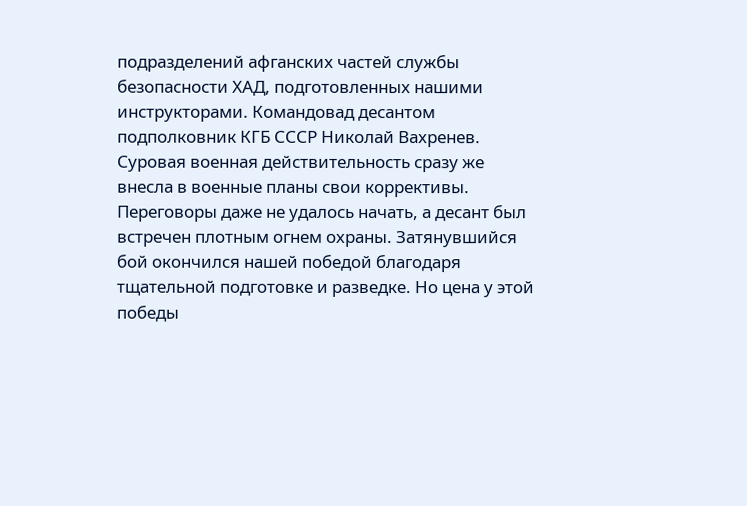подразделений афганских частей службы безопасности ХАД, подготовленных нашими инструкторами. Командовад десантом подполковник КГБ СССР Николай Вахренев.
Суровая военная действительность сразу же внесла в военные планы свои коррективы. Переговоры даже не удалось начать, а десант был встречен плотным огнем охраны. Затянувшийся бой окончился нашей победой благодаря тщательной подготовке и разведке. Но цена у этой победы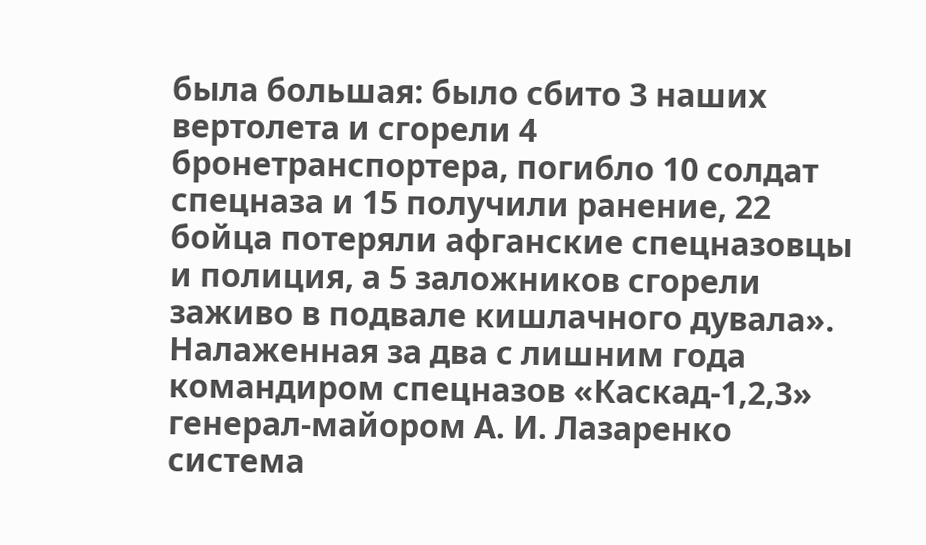была большая: было сбито 3 наших вертолета и сгорели 4 бронетранспортера, погибло 10 солдат спецназа и 15 получили ранение, 22 бойца потеряли афганские спецназовцы и полиция, а 5 заложников сгорели заживо в подвале кишлачного дувала».
Налаженная за два с лишним года командиром спецназов «Каскад-1,2,3» генерал-майором А. И. Лазаренко система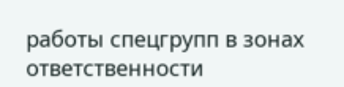работы спецгрупп в зонах ответственности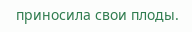приносила свои плоды.